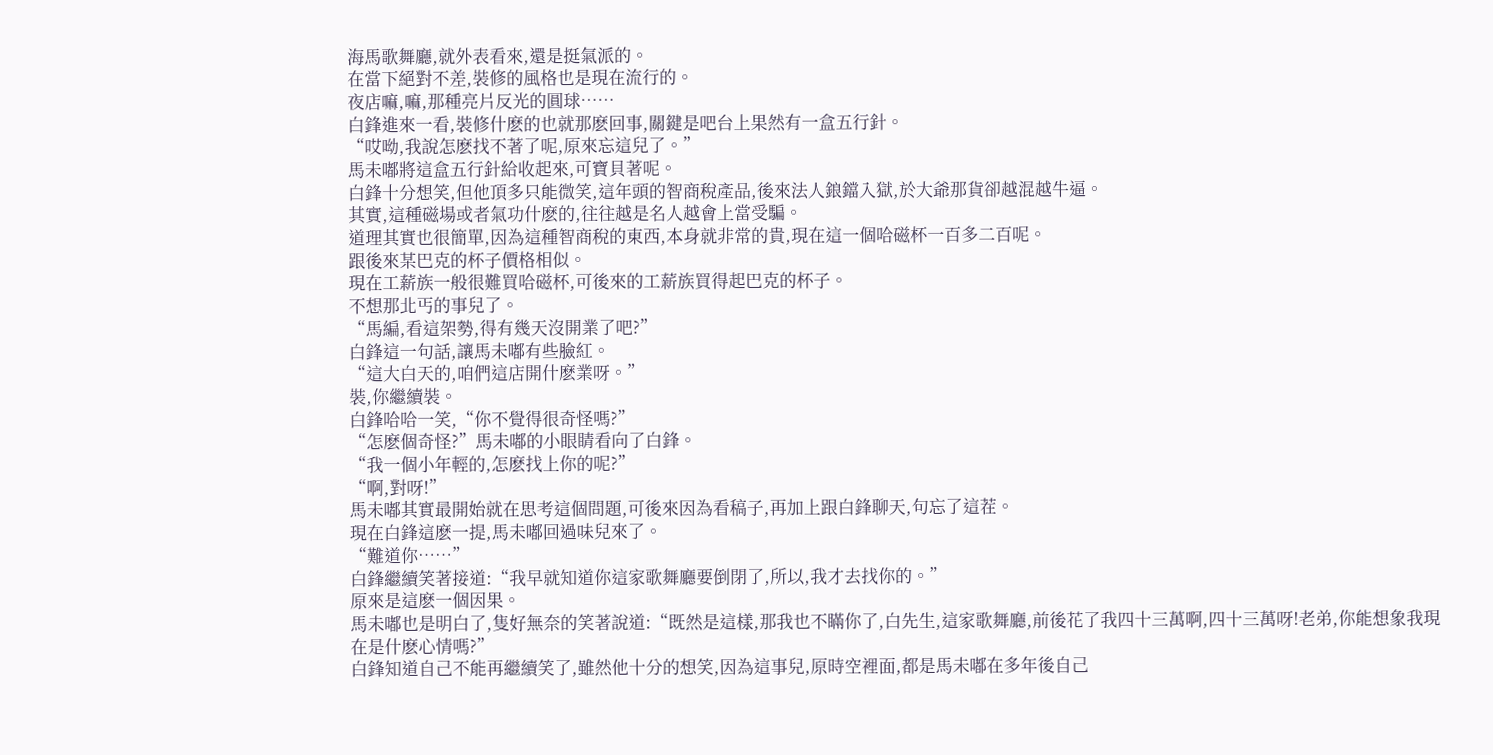海馬歌舞廳,就外表看來,還是挺氣派的。
在當下絕對不差,裝修的風格也是現在流行的。
夜店嘛,嘛,那種亮片反光的圓球……
白鋒進來一看,裝修什麽的也就那麽回事,關鍵是吧台上果然有一盒五行針。
“哎呦,我說怎麽找不著了呢,原來忘這兒了。”
馬未嘟將這盒五行針給收起來,可寶貝著呢。
白鋒十分想笑,但他頂多只能微笑,這年頭的智商稅產品,後來法人鋃鐺入獄,於大爺那貨卻越混越牛逼。
其實,這種磁場或者氣功什麽的,往往越是名人越會上當受騙。
道理其實也很簡單,因為這種智商稅的東西,本身就非常的貴,現在這一個哈磁杯一百多二百呢。
跟後來某巴克的杯子價格相似。
現在工薪族一般很難買哈磁杯,可後來的工薪族買得起巴克的杯子。
不想那北丐的事兒了。
“馬編,看這架勢,得有幾天沒開業了吧?”
白鋒這一句話,讓馬未嘟有些臉紅。
“這大白天的,咱們這店開什麽業呀。”
裝,你繼續裝。
白鋒哈哈一笑,“你不覺得很奇怪嗎?”
“怎麽個奇怪?”馬未嘟的小眼睛看向了白鋒。
“我一個小年輕的,怎麽找上你的呢?”
“啊,對呀!”
馬未嘟其實最開始就在思考這個問題,可後來因為看稿子,再加上跟白鋒聊天,句忘了這茬。
現在白鋒這麽一提,馬未嘟回過味兒來了。
“難道你……”
白鋒繼續笑著接道:“我早就知道你這家歌舞廳要倒閉了,所以,我才去找你的。”
原來是這麽一個因果。
馬未嘟也是明白了,隻好無奈的笑著說道:“既然是這樣,那我也不瞞你了,白先生,這家歌舞廳,前後花了我四十三萬啊,四十三萬呀!老弟,你能想象我現在是什麽心情嗎?”
白鋒知道自己不能再繼續笑了,雖然他十分的想笑,因為這事兒,原時空裡面,都是馬未嘟在多年後自己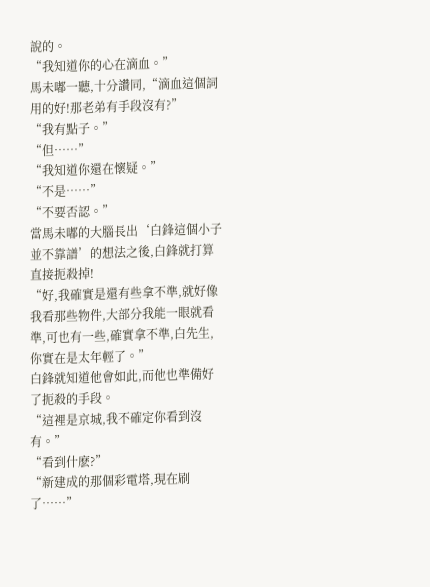說的。
“我知道你的心在滴血。”
馬未嘟一聽,十分讚同,“滴血這個詞用的好!那老弟有手段沒有?”
“我有點子。”
“但……”
“我知道你還在懷疑。”
“不是……”
“不要否認。”
當馬未嘟的大腦長出‘白鋒這個小子並不靠譜’的想法之後,白鋒就打算直接扼殺掉!
“好,我確實是還有些拿不準,就好像我看那些物件,大部分我能一眼就看準,可也有一些,確實拿不準,白先生,你實在是太年輕了。”
白鋒就知道他會如此,而他也準備好了扼殺的手段。
“這裡是京城,我不確定你看到沒有。”
“看到什麽?”
“新建成的那個彩電塔,現在刷了……”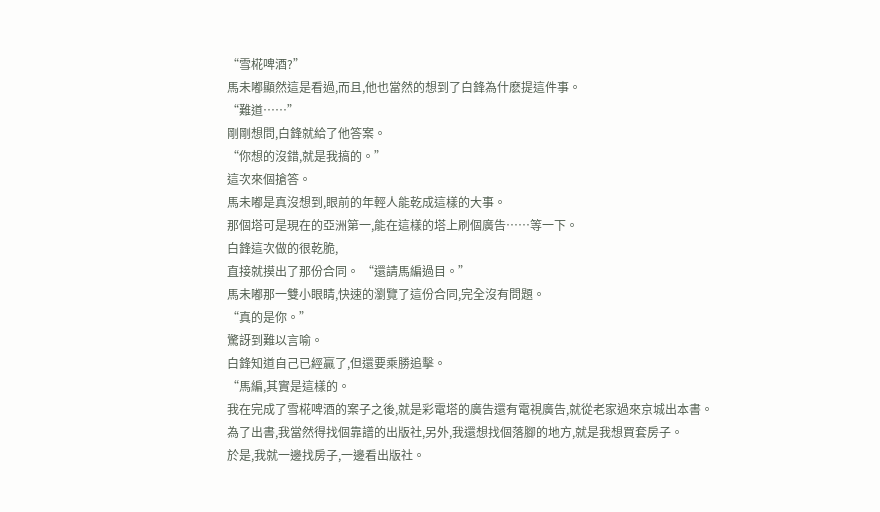“雪椛啤酒?”
馬未嘟顯然這是看過,而且,他也當然的想到了白鋒為什麽提這件事。
“難道……”
剛剛想問,白鋒就給了他答案。
“你想的沒錯,就是我搞的。”
這次來個搶答。
馬未嘟是真沒想到,眼前的年輕人能乾成這樣的大事。
那個塔可是現在的亞洲第一,能在這樣的塔上刷個廣告……等一下。
白鋒這次做的很乾脆,
直接就摸出了那份合同。 “還請馬編過目。”
馬未嘟那一雙小眼睛,快速的瀏覽了這份合同,完全沒有問題。
“真的是你。”
驚訝到難以言喻。
白鋒知道自己已經贏了,但還要乘勝追擊。
“馬編,其實是這樣的。
我在完成了雪椛啤酒的案子之後,就是彩電塔的廣告還有電視廣告,就從老家過來京城出本書。
為了出書,我當然得找個靠譜的出版社,另外,我還想找個落腳的地方,就是我想買套房子。
於是,我就一邊找房子,一邊看出版社。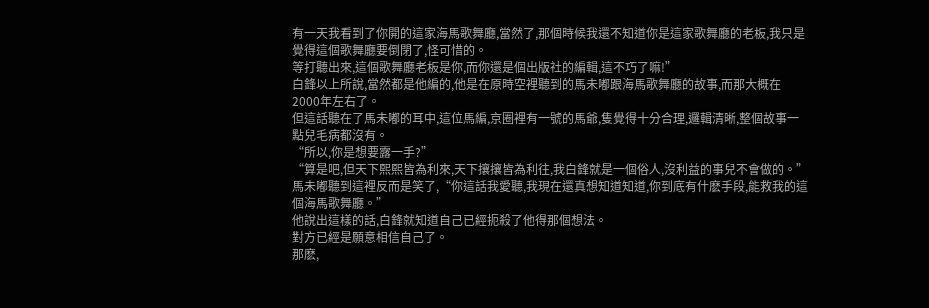有一天我看到了你開的這家海馬歌舞廳,當然了,那個時候我還不知道你是這家歌舞廳的老板,我只是覺得這個歌舞廳要倒閉了,怪可惜的。
等打聽出來,這個歌舞廳老板是你,而你還是個出版社的編輯,這不巧了嘛!”
白鋒以上所說,當然都是他編的,他是在原時空裡聽到的馬未嘟跟海馬歌舞廳的故事,而那大概在2000年左右了。
但這話聽在了馬未嘟的耳中,這位馬編,京圈裡有一號的馬爺,隻覺得十分合理,邏輯清晰,整個故事一點兒毛病都沒有。
“所以,你是想要露一手?”
“算是吧,但天下熙熙皆為利來,天下攘攘皆為利往,我白鋒就是一個俗人,沒利益的事兒不會做的。”
馬未嘟聽到這裡反而是笑了,“你這話我愛聽,我現在還真想知道知道,你到底有什麽手段,能救我的這個海馬歌舞廳。”
他說出這樣的話,白鋒就知道自己已經扼殺了他得那個想法。
對方已經是願意相信自己了。
那麽,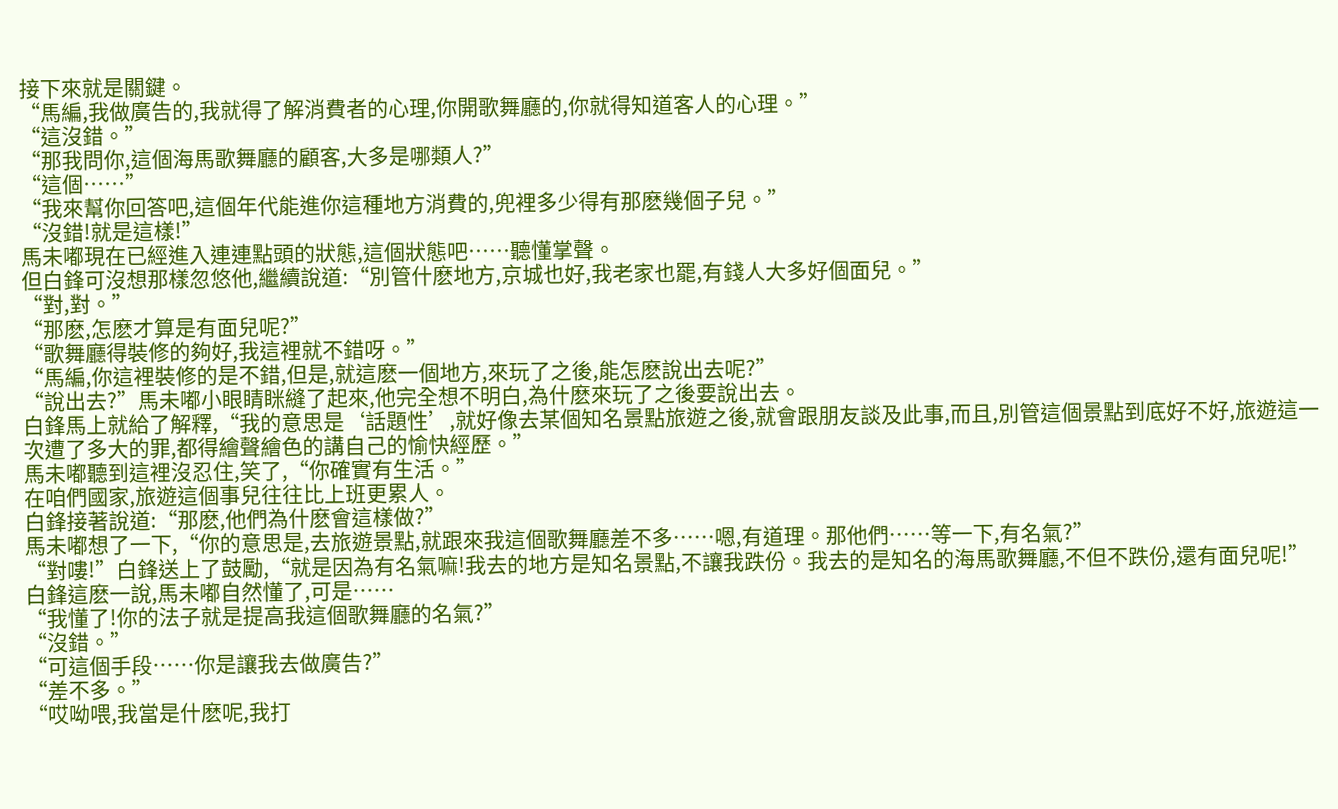接下來就是關鍵。
“馬編,我做廣告的,我就得了解消費者的心理,你開歌舞廳的,你就得知道客人的心理。”
“這沒錯。”
“那我問你,這個海馬歌舞廳的顧客,大多是哪類人?”
“這個……”
“我來幫你回答吧,這個年代能進你這種地方消費的,兜裡多少得有那麽幾個子兒。”
“沒錯!就是這樣!”
馬未嘟現在已經進入連連點頭的狀態,這個狀態吧……聽懂掌聲。
但白鋒可沒想那樣忽悠他,繼續說道:“別管什麽地方,京城也好,我老家也罷,有錢人大多好個面兒。”
“對,對。”
“那麽,怎麽才算是有面兒呢?”
“歌舞廳得裝修的夠好,我這裡就不錯呀。”
“馬編,你這裡裝修的是不錯,但是,就這麽一個地方,來玩了之後,能怎麽說出去呢?”
“說出去?”馬未嘟小眼睛眯縫了起來,他完全想不明白,為什麽來玩了之後要說出去。
白鋒馬上就給了解釋,“我的意思是‘話題性’,就好像去某個知名景點旅遊之後,就會跟朋友談及此事,而且,別管這個景點到底好不好,旅遊這一次遭了多大的罪,都得繪聲繪色的講自己的愉快經歷。”
馬未嘟聽到這裡沒忍住,笑了,“你確實有生活。”
在咱們國家,旅遊這個事兒往往比上班更累人。
白鋒接著說道:“那麽,他們為什麽會這樣做?”
馬未嘟想了一下,“你的意思是,去旅遊景點,就跟來我這個歌舞廳差不多……嗯,有道理。那他們……等一下,有名氣?”
“對嘍!”白鋒送上了鼓勵,“就是因為有名氣嘛!我去的地方是知名景點,不讓我跌份。我去的是知名的海馬歌舞廳,不但不跌份,還有面兒呢!”
白鋒這麽一說,馬未嘟自然懂了,可是……
“我懂了!你的法子就是提高我這個歌舞廳的名氣?”
“沒錯。”
“可這個手段……你是讓我去做廣告?”
“差不多。”
“哎呦喂,我當是什麽呢,我打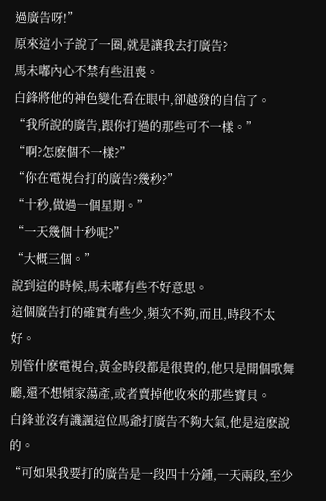過廣告呀!”
原來這小子說了一圈,就是讓我去打廣告?
馬未嘟內心不禁有些沮喪。
白鋒將他的神色變化看在眼中,卻越發的自信了。
“我所說的廣告,跟你打過的那些可不一樣。”
“啊?怎麽個不一樣?”
“你在電視台打的廣告?幾秒?”
“十秒,做過一個星期。”
“一天幾個十秒呢?”
“大概三個。”
說到這的時候,馬未嘟有些不好意思。
這個廣告打的確實有些少,頻次不夠,而且,時段不太好。
別管什麽電視台,黃金時段都是很貴的,他只是開個歌舞廳,還不想傾家蕩產,或者賣掉他收來的那些寶貝。
白鋒並沒有譏諷這位馬爺打廣告不夠大氣,他是這麽說的。
“可如果我要打的廣告是一段四十分鍾,一天兩段,至少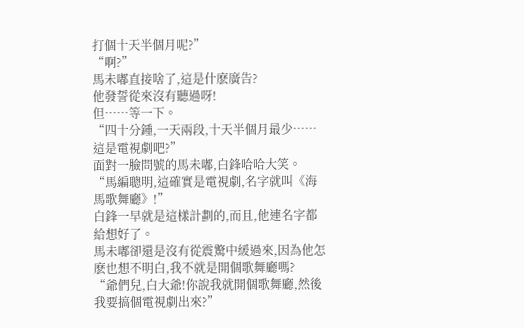打個十天半個月呢?”
“啊?”
馬未嘟直接啥了,這是什麽廣告?
他發誓從來沒有聽過呀!
但……等一下。
“四十分鍾,一天兩段,十天半個月最少……這是電視劇吧?”
面對一臉問號的馬未嘟,白鋒哈哈大笑。
“馬編聰明,這確實是電視劇,名字就叫《海馬歌舞廳》!”
白鋒一早就是這樣計劃的,而且,他連名字都給想好了。
馬未嘟卻還是沒有從震驚中緩過來,因為他怎麽也想不明白,我不就是開個歌舞廳嗎?
“爺們兒,白大爺!你說我就開個歌舞廳,然後我要搞個電視劇出來?”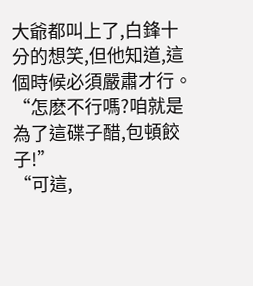大爺都叫上了,白鋒十分的想笑,但他知道,這個時候必須嚴肅才行。
“怎麽不行嗎?咱就是為了這碟子醋,包頓餃子!”
“可這,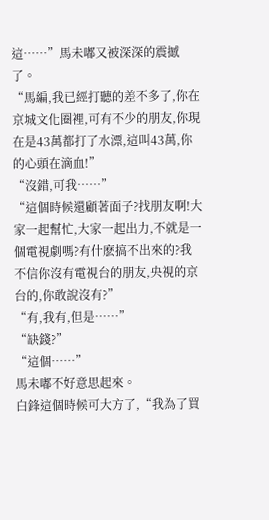這……”馬未嘟又被深深的震撼了。
“馬編,我已經打聽的差不多了,你在京城文化圈裡,可有不少的朋友,你現在是43萬都打了水漂,這叫43萬,你的心頭在滴血!”
“沒錯,可我……”
“這個時候還顧著面子?找朋友啊!大家一起幫忙,大家一起出力,不就是一個電視劇嗎?有什麽搞不出來的?我不信你沒有電視台的朋友,央視的京台的,你敢說沒有?”
“有,我有,但是……”
“缺錢?”
“這個……”
馬未嘟不好意思起來。
白鋒這個時候可大方了,“我為了買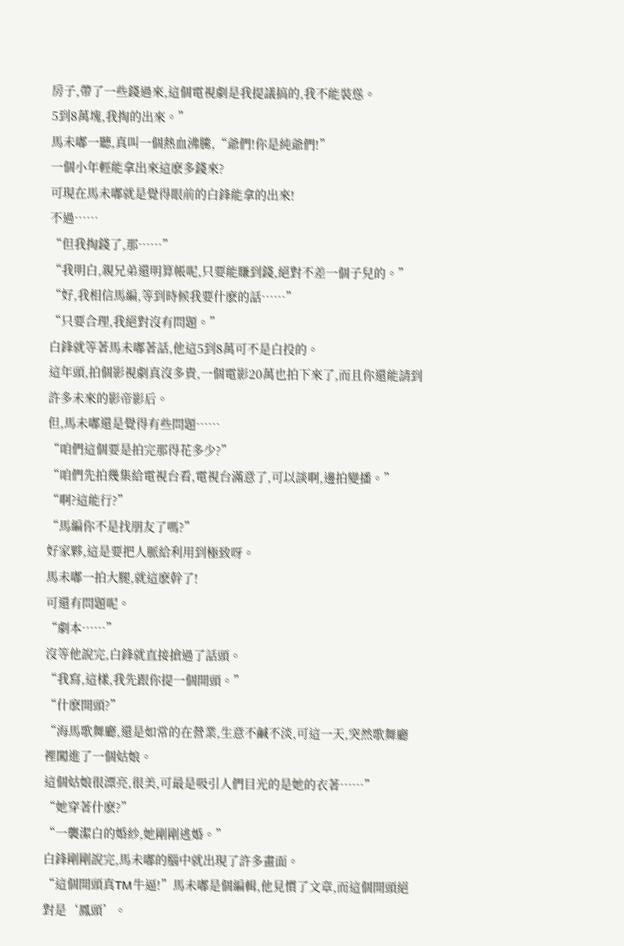房子,帶了一些錢過來,這個電視劇是我提議搞的,我不能裝慫。
5到8萬塊,我掏的出來。”
馬未嘟一聽,真叫一個熱血沸騰,“爺們!你是純爺們!”
一個小年輕能拿出來這麽多錢來?
可現在馬未嘟就是覺得眼前的白鋒能拿的出來!
不過……
“但我掏錢了,那……”
“我明白,親兄弟還明算帳呢,只要能賺到錢,絕對不差一個子兒的。”
“好,我相信馬編,等到時候我要什麽的話……”
“只要合理,我絕對沒有問題。”
白鋒就等著馬未嘟著話,他這5到8萬可不是白投的。
這年頭,拍個影視劇真沒多貴,一個電影20萬也拍下來了,而且你還能請到許多未來的影帝影后。
但,馬未嘟還是覺得有些問題……
“咱們這個要是拍完那得花多少?”
“咱們先拍幾集給電視台看,電視台滿意了,可以談啊,邊拍變播。”
“啊?這能行?”
“馬編你不是找朋友了嗎?”
好家夥,這是要把人脈給利用到極致呀。
馬未嘟一拍大腿,就這麽幹了!
可還有問題呢。
“劇本……”
沒等他說完,白鋒就直接搶過了話頭。
“我寫,這樣,我先跟你提一個開頭。”
“什麽開頭?”
“海馬歌舞廳,還是如常的在營業,生意不鹹不淡,可這一天,突然歌舞廳裡闖進了一個姑娘。
這個姑娘很漂亮,很美,可最是吸引人們目光的是她的衣著……”
“她穿著什麽?”
“一襲潔白的婚紗,她剛剛逃婚。”
白鋒剛剛說完,馬未嘟的腦中就出現了許多畫面。
“這個開頭真TM牛逼!”馬未嘟是個編輯,他見慣了文章,而這個開頭絕對是‘鳳頭’。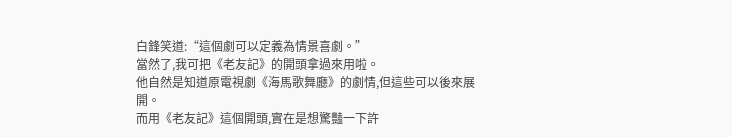白鋒笑道:“這個劇可以定義為情景喜劇。”
當然了,我可把《老友記》的開頭拿過來用啦。
他自然是知道原電視劇《海馬歌舞廳》的劇情,但這些可以後來展開。
而用《老友記》這個開頭,實在是想驚豔一下許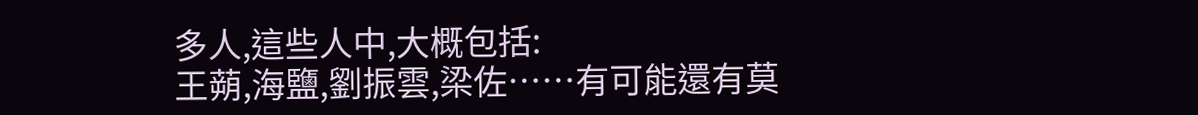多人,這些人中,大概包括:
王蒴,海鹽,劉振雲,梁佐……有可能還有莫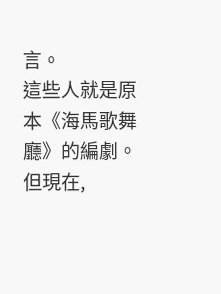言。
這些人就是原本《海馬歌舞廳》的編劇。
但現在,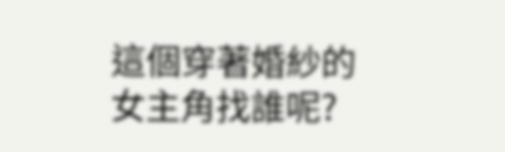這個穿著婚紗的女主角找誰呢?